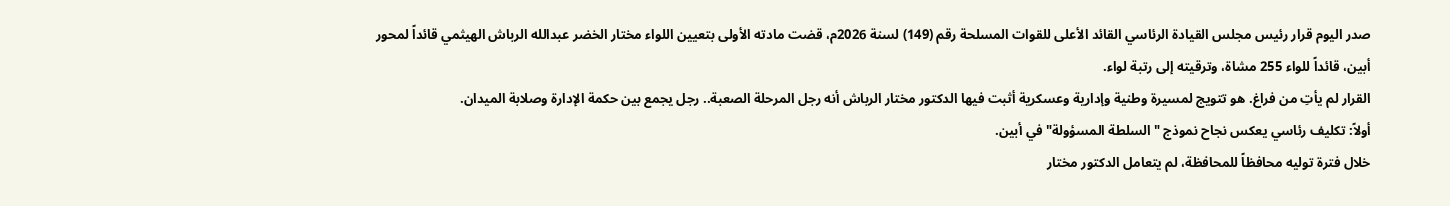صدر اليوم قرار رئيس مجلس القيادة الرئاسي القائد الأعلى للقوات المسلحة رقم (149) لسنة 2026م، قضت مادته الأولى بتعيين اللواء مختار الخضر عبدالله الرباش الهيثمي قائداً لمحور أبين، قائداً للواء 255 مشاة، وترقيته إلى رتبة لواء.
القرار لم يأتِ من فراغ. هو تتويج لمسيرة وطنية وإدارية وعسكرية أثبت فيها الدكتور مختار الرباش أنه رجل المرحلة الصعبة.. رجل يجمع بين حكمة الإدارة وصلابة الميدان.
أولاً: تكليف رئاسي يعكس نجاح نموذج "السلطة المسؤولة" في أبين.
خلال فترة توليه محافظاً للمحافظة، لم يتعامل الدكتور مختار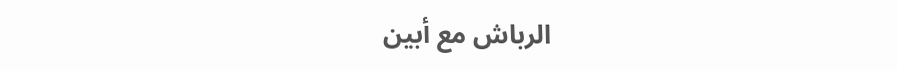الرباش مع أبين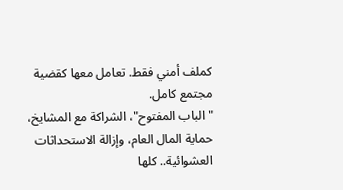كملف أمني فقط. تعامل معها كقضية مجتمع كامل.
"الباب المفتوح"، الشراكة مع المشايخ، حماية المال العام، وإزالة الاستحداثات العشوائية.. كلها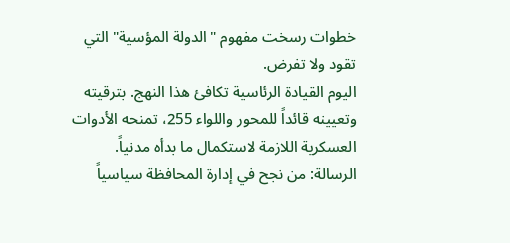خطوات رسخت مفهوم "الدولة المؤسية" التي تقود ولا تفرض.
اليوم القيادة الرئاسية تكافئ هذا النهج. بترقيته وتعيينه قائداً للمحور واللواء 255، تمنحه الأدوات العسكرية اللازمة لاستكمال ما بدأه مدنياً.
الرسالة: من نجح في إدارة المحافظة سياسياً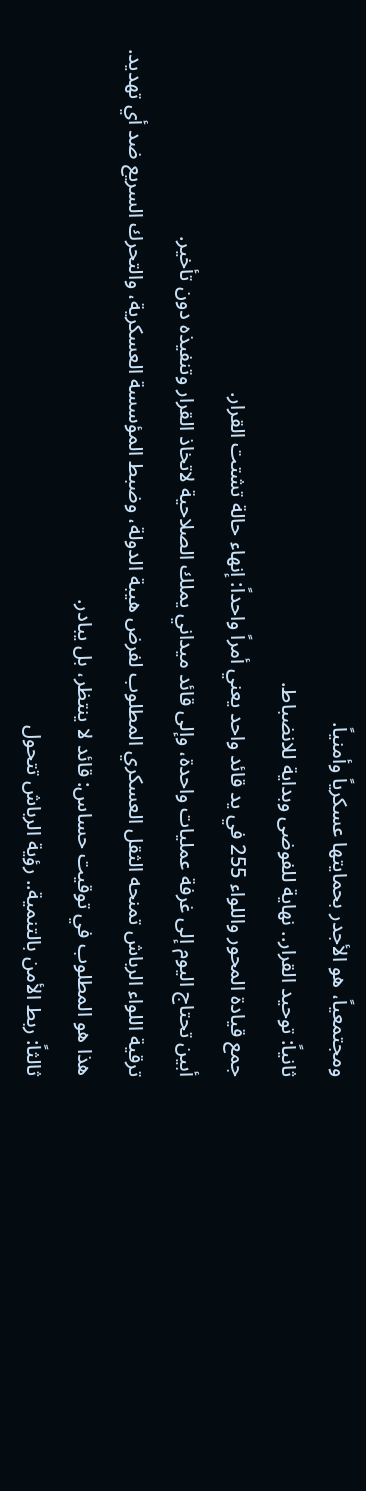ومجتمعياً، هو الأجدر بحمايتها عسكرياً وأمنياً.
ثانياً: توحيد القرار.. نهاية للفوضى وبداية للانضباط.
جمع قيادة المحور واللواء 255 في يد قائد واحد يعني أمراً واحداً: إنهاء حالة تشتت القرار.
أبين تحتاج اليوم إلى غرفة عمليات واحدة، وإلى قائد ميداني يملك الصلاحية لاتخاذ القرار وتنفيذه دون تأخير.
ترقية اللواء الرباش تمنحه الثقل العسكري المطلوب لفرض هيبة الدولة، وضبط المؤسسة العسكرية، والتحرك السريع ضد أي تهديد.
هذا هو المطلوب في توقيت حساس: قائد لا ينتظر، بل يبادر.
ثالثاً: ربط الأمن بالتنمية.. رؤية الرباش تتحول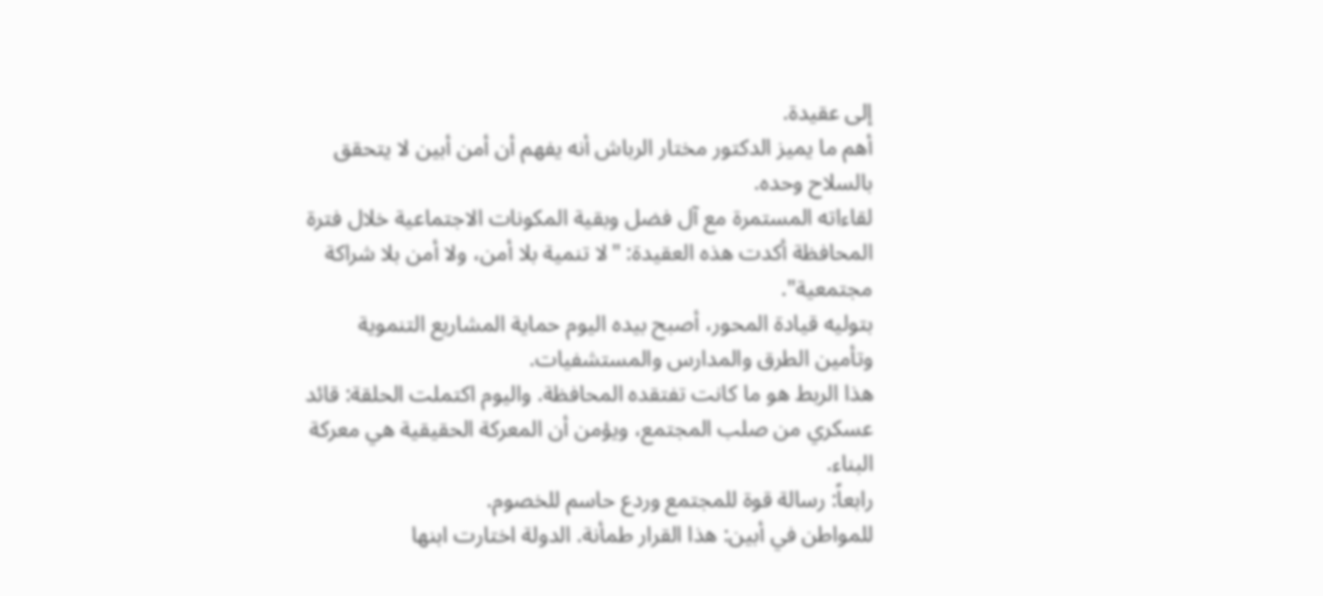إلى عقيدة.
أهم ما يميز الدكتور مختار الرباش أنه يفهم أن أمن أبين لا يتحقق بالسلاح وحده.
لقاءاته المستمرة مع آل فضل وبقية المكونات الاجتماعية خلال فترة المحافظة أكدت هذه العقيدة: "لا تنمية بلا أمن، ولا أمن بلا شراكة مجتمعية".
بتوليه قيادة المحور، أصبح بيده اليوم حماية المشاريع التنموية وتأمين الطرق والمدارس والمستشفيات.
هذا الربط هو ما كانت تفتقده المحافظة. واليوم اكتملت الحلقة: قائد عسكري من صلب المجتمع، ويؤمن أن المعركة الحقيقية هي معركة البناء.
رابعاً: رسالة قوة للمجتمع وردع حاسم للخصوم.
للمواطن في أبين: هذا القرار طمأنة. الدولة اختارت ابنها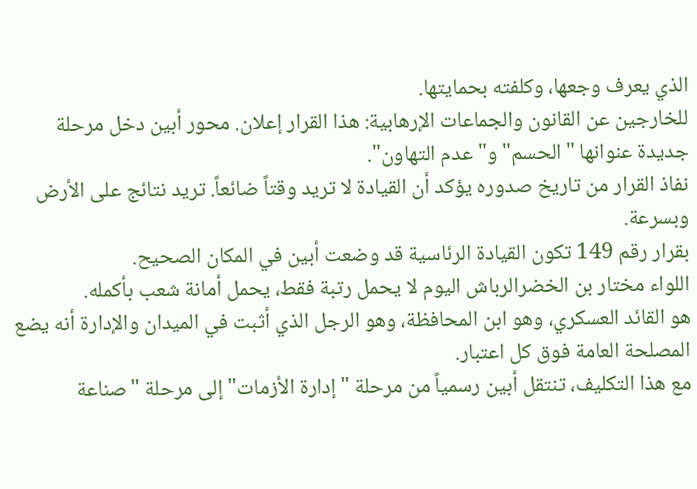الذي يعرف وجعها، وكلفته بحمايتها.
للخارجين عن القانون والجماعات الإرهابية: هذا القرار إعلان. محور أبين دخل مرحلة جديدة عنوانها "الحسم" و"عدم التهاون".
نفاذ القرار من تاريخ صدوره يؤكد أن القيادة لا تريد وقتاً ضائعاً. تريد نتائج على الأرض وبسرعة.
بقرار رقم 149 تكون القيادة الرئاسية قد وضعت أبين في المكان الصحيح.
اللواء مختار بن الخضرالرباش اليوم لا يحمل رتبة فقط، يحمل أمانة شعب بأكمله.
هو القائد العسكري، وهو ابن المحافظة، وهو الرجل الذي أثبت في الميدان والإدارة أنه يضع المصلحة العامة فوق كل اعتبار.
مع هذا التكليف، تنتقل أبين رسمياً من مرحلة "إدارة الأزمات" إلى مرحلة "صناعة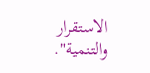الاستقرار والتنمية".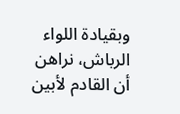وبقيادة اللواء الرباش، نراهن أن القادم لأبين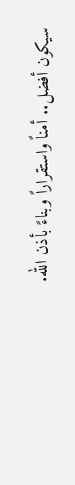سيكون أفضل.. أمناً واستقراراً وبناءً بأذن الله.